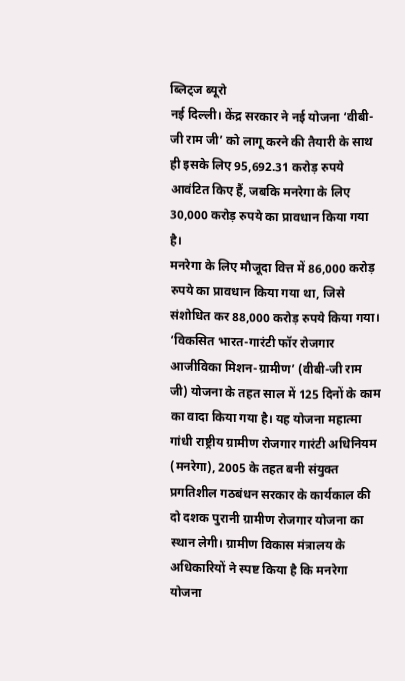ब्लिट्ज ब्यूरो
नई दिल्ली। केंद्र सरकार ने नई योजना ‘वीबी-जी राम जी’ को लागू करने की तैयारी के साथ ही इसके लिए 95,692.31 करोड़ रुपये आवंटित किए हैं, जबकि मनरेगा के लिए 30,000 करोड़ रुपये का प्रावधान किया गया है।
मनरेगा के लिए मौजूदा वित्त में 86,000 करोड़ रुपये का प्रावधान किया गया था, जिसे संशोधित कर 88,000 करोड़ रुपये किया गया। ‘विकसित भारत-गारंटी फॉर रोजगार आजीविका मिशन-ग्रामीण’ (वीबी-जी राम जी) योजना के तहत साल में 125 दिनों के काम का वादा किया गया है। यह योजना महात्मा गांधी राष्ट्रीय ग्रामीण रोजगार गारंटी अधिनियम (मनरेगा), 2005 के तहत बनी संयुक्त प्रगतिशील गठबंधन सरकार के कार्यकाल की दो दशक पुरानी ग्रामीण रोजगार योजना का स्थान लेगी। ग्रामीण विकास मंत्रालय के अधिकारियों ने स्पष्ट किया है कि मनरेगा योजना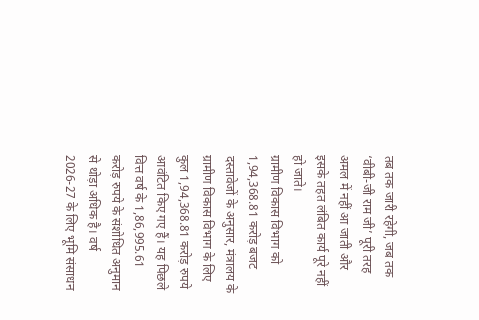तब तक जारी रहेगी, जब तक ‘वीबी-जी राम जी’ पूरी तरह अमल में नहीं आ जाती और इसके तहत लंबित कार्य पूरे नहीं हो जाते।
ग्रामीण विकास विभाग को
1,94,368.81 करोड़ बजट
दस्तावेजों के अनुसार, मंत्रालय के ग्रामीण विकास विभाग के लिए कुल 1,94,368.81 करोड़ रुपये आवंटित किए गए हैं। यह पिछले वित्त वर्ष के 1,86,995.61 करोड़ रुपये के संशोधित अनुमान से थोड़ा अधिक है। वर्ष 2026-27 के लिए भूमि संसाधन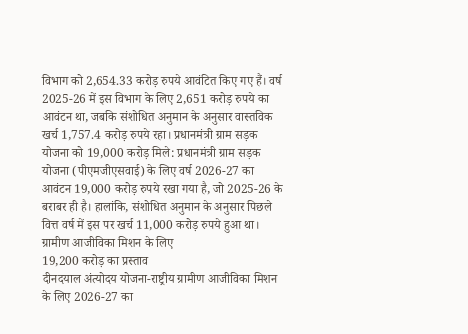विभाग को 2,654.33 करोड़ रुपये आवंटित किए गए हैं। वर्ष 2025-26 में इस विभाग के लिए 2,651 करोड़ रुपये का आवंटन था, जबकि संशोधित अनुमान के अनुसार वास्तविक खर्च 1,757.4 करोड़ रुपये रहा। प्रधानमंत्री ग्राम सड़क योजना को 19,000 करोड़ मिले: प्रधानमंत्री ग्राम सड़क योजना (पीएमजीएसवाई) के लिए वर्ष 2026-27 का आवंटन 19,000 करोड़ रुपये रखा गया है, जो 2025-26 के बराबर ही है। हालांकि, संशोधित अनुमान के अनुसार पिछले वित्त वर्ष में इस पर खर्च 11,000 करोड़ रुपये हुआ था।
ग्रामीण आजीविका मिशन के लिए
19,200 करोड़ का प्रस्ताव
दीनदयाल अंत्योदय योजना-राष्ट्रीय ग्रामीण आजीविका मिशन के लिए 2026-27 का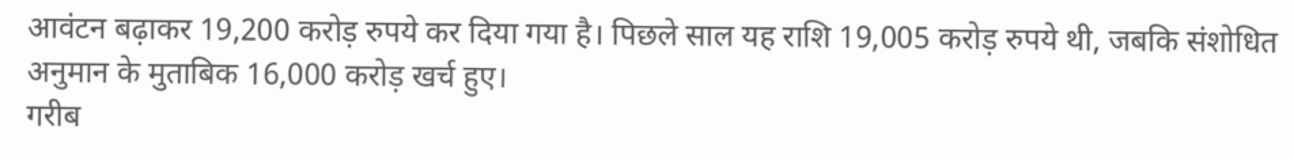आवंटन बढ़ाकर 19,200 करोड़ रुपये कर दिया गया है। पिछले साल यह राशि 19,005 करोड़ रुपये थी, जबकि संशोधित अनुमान के मुताबिक 16,000 करोड़ खर्च हुए।
गरीब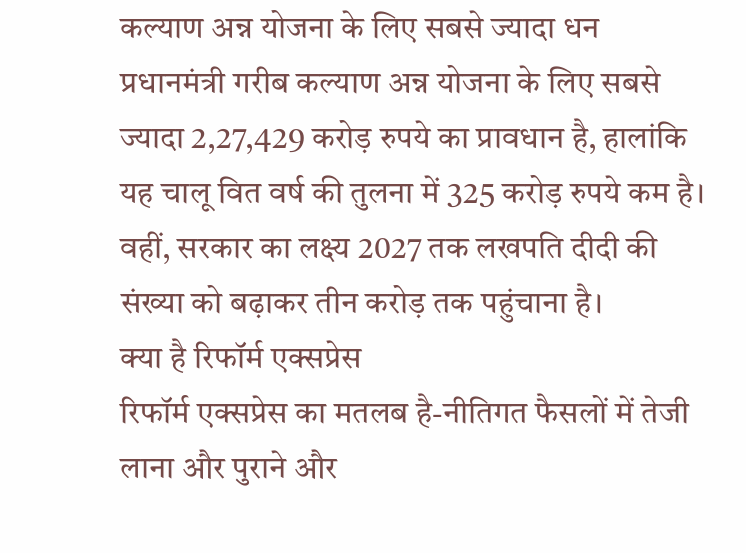कल्याण अन्न योजना के लिए सबसे ज्यादा धन प्रधानमंत्री गरीब कल्याण अन्न योजना के लिए सबसे ज्यादा 2,27,429 करोड़ रुपये का प्रावधान है, हालांकि यह चालू वित वर्ष की तुलना में 325 करोड़ रुपये कम है। वहीं, सरकार का लक्ष्य 2027 तक लखपति दीदी की संख्या को बढ़ाकर तीन करोड़ तक पहुंचाना है।
क्या है रिफॉर्म एक्सप्रेस
रिफॉर्म एक्सप्रेस का मतलब है-नीतिगत फैसलों में तेजी लाना और पुराने और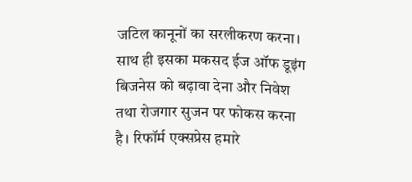जटिल कानूनों का सरलीकरण करना। साथ ही इसका मकसद ईज ऑफ डूइंग बिजनेस को बढ़ावा देना और निवेश तथा रोजगार सुजन पर फोकस करना है। रिफॉर्म एक्सप्रेस हमारे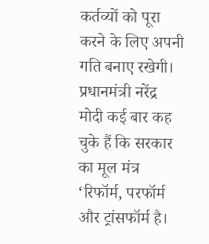कर्तव्यों को पूरा करने के लिए अपनी गति बनाए रखेगी। प्रधानमंत्री नरेंद्र मोदी कई बार कह चुके हैं कि सरकार का मूल मंत्र ‘रिफॉर्म, परफॉर्म और ट्रांसफॉर्म है।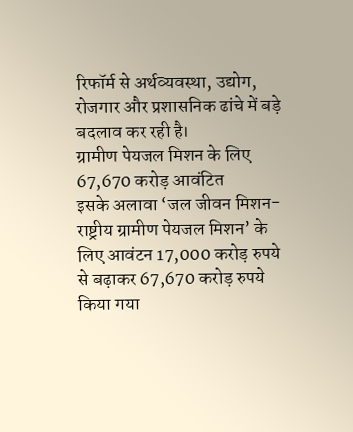रिफॉर्म से अर्थव्यवस्था, उद्योग, रोजगार और प्रशासनिक ढांचे में बड़े बदलाव कर रही है।
ग्रामीण पेयजल मिशन के लिए
67,670 करोड़ आवंटित
इसके अलावा ‘जल जीवन मिशन-राष्ट्रीय ग्रामीण पेयजल मिशन’ के लिए आवंटन 17,000 करोड़ रुपये से बढ़ाकर 67,670 करोड़ रुपये किया गया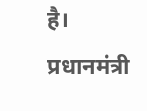है। प्रधानमंत्री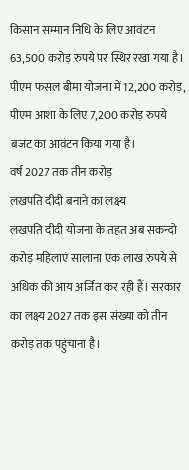किसान सम्मान निधि के लिए आवंटन 63,500 करोड़ रुपये पर स्थिर रखा गया है। पीएम फसल बीमा योजना में 12,200 करोड़, पीएम आशा के लिए 7,200 करोड़ रुपये बजट का आवंटन किया गया है।
वर्ष 2027 तक तीन करोड़
लखपति दीदी बनाने का लक्ष्य
लखपति दीदी योजना के तहत अब सकन्दो करोड़ महिलाएं सालाना एक लाख रुपये से अधिक की आय अर्जित कर रही हैं। सरकार का लक्ष्य 2027 तक इस संख्या को तीन करोड़ तक पहुंचाना है।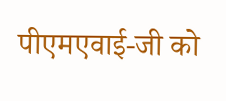पीएमएवाई-जी को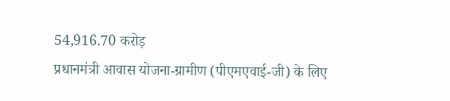54,916.70 करोड़
प्रधानमंत्री आवास योजना-ग्रामीण (पीएमएवाई-जी) के लिए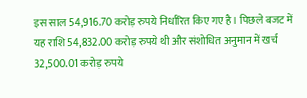इस साल 54,916.70 करोड़ रुपये निर्धारित किए गए है। पिछले बजट में यह राशि 54,832.00 करोड़ रुपये थी और संशोधित अनुमान में खर्च 32,500.01 करोड़ रुपये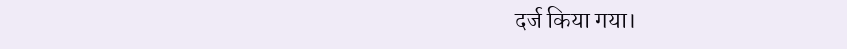दर्ज किया गया।